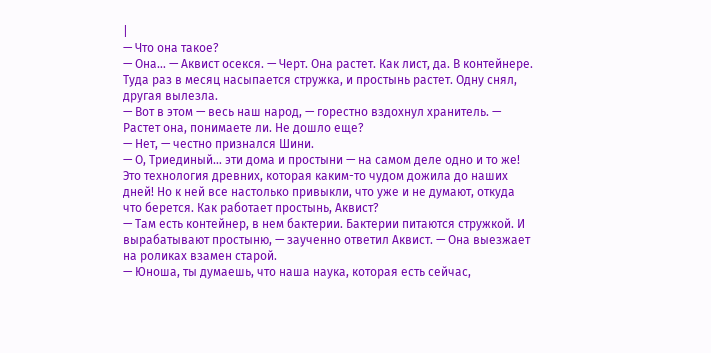|
— Что она такое?
— Она… — Аквист осекся. — Черт. Она растет. Как лист, да. В контейнере. Туда раз в месяц насыпается стружка, и простынь растет. Одну снял, другая вылезла.
— Вот в этом — весь наш народ, — горестно вздохнул хранитель. — Растет она, понимаете ли. Не дошло еще?
— Нет, — честно признался Шини.
— О, Триединый… эти дома и простыни — на самом деле одно и то же! Это технология древних, которая каким-то чудом дожила до наших дней! Но к ней все настолько привыкли, что уже и не думают, откуда что берется. Как работает простынь, Аквист?
— Там есть контейнер, в нем бактерии. Бактерии питаются стружкой. И вырабатывают простыню, — заученно ответил Аквист. — Она выезжает на роликах взамен старой.
— Юноша, ты думаешь, что наша наука, которая есть сейчас,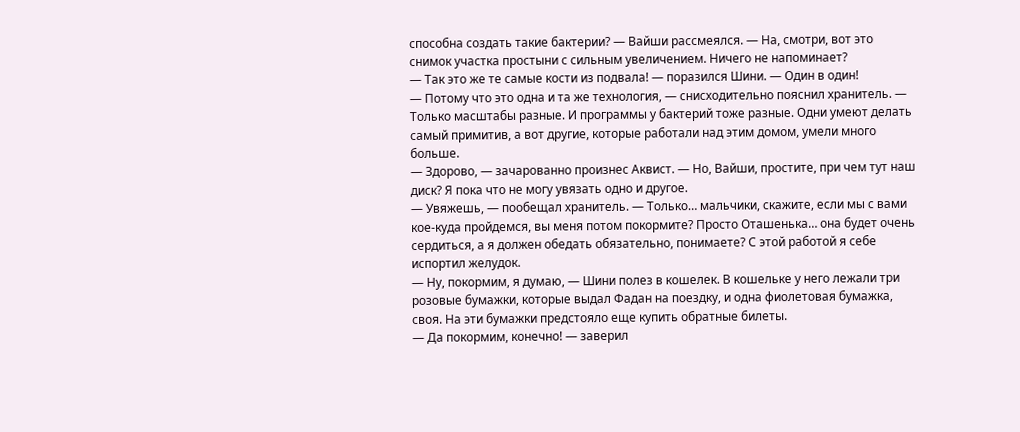способна создать такие бактерии? — Вайши рассмеялся. — На, смотри, вот это снимок участка простыни с сильным увеличением. Ничего не напоминает?
— Так это же те самые кости из подвала! — поразился Шини. — Один в один!
— Потому что это одна и та же технология, — снисходительно пояснил хранитель. — Только масштабы разные. И программы у бактерий тоже разные. Одни умеют делать самый примитив, а вот другие, которые работали над этим домом, умели много больше.
— Здорово, — зачарованно произнес Аквист. — Но, Вайши, простите, при чем тут наш диск? Я пока что не могу увязать одно и другое.
— Увяжешь, — пообещал хранитель. — Только… мальчики, скажите, если мы с вами кое-куда пройдемся, вы меня потом покормите? Просто Оташенька… она будет очень сердиться, а я должен обедать обязательно, понимаете? С этой работой я себе испортил желудок.
— Ну, покормим, я думаю, — Шини полез в кошелек. В кошельке у него лежали три розовые бумажки, которые выдал Фадан на поездку, и одна фиолетовая бумажка, своя. На эти бумажки предстояло еще купить обратные билеты.
— Да покормим, конечно! — заверил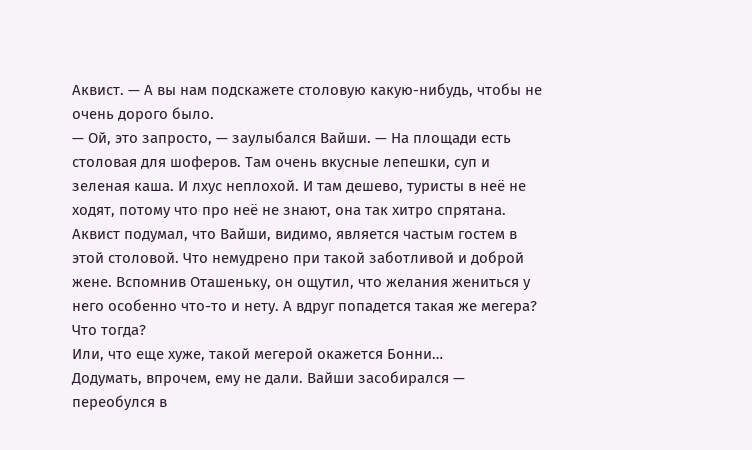Аквист. — А вы нам подскажете столовую какую-нибудь, чтобы не очень дорого было.
— Ой, это запросто, — заулыбался Вайши. — На площади есть столовая для шоферов. Там очень вкусные лепешки, суп и зеленая каша. И лхус неплохой. И там дешево, туристы в неё не ходят, потому что про неё не знают, она так хитро спрятана.
Аквист подумал, что Вайши, видимо, является частым гостем в этой столовой. Что немудрено при такой заботливой и доброй жене. Вспомнив Оташеньку, он ощутил, что желания жениться у него особенно что-то и нету. А вдруг попадется такая же мегера? Что тогда?
Или, что еще хуже, такой мегерой окажется Бонни…
Додумать, впрочем, ему не дали. Вайши засобирался — переобулся в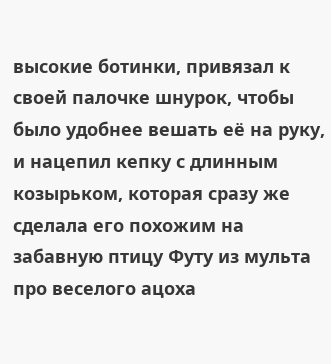высокие ботинки, привязал к своей палочке шнурок, чтобы было удобнее вешать её на руку, и нацепил кепку с длинным козырьком, которая сразу же сделала его похожим на забавную птицу Футу из мульта про веселого ацоха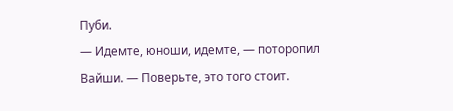Пуби.
— Идемте, юноши, идемте, — поторопил Вайши. — Поверьте, это того стоит.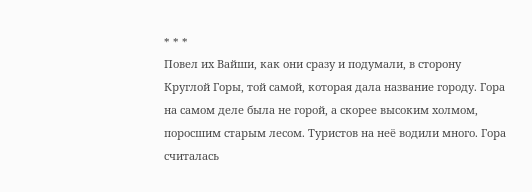* * *
Повел их Вайши, как они сразу и подумали, в сторону Круглой Горы, той самой, которая дала название городу. Гора на самом деле была не горой, а скорее высоким холмом, поросшим старым лесом. Туристов на неё водили много. Гора считалась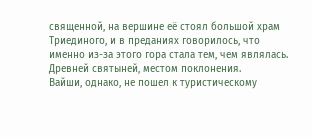священной, на вершине её стоял большой храм Триединого, и в преданиях говорилось, что именно из-за этого гора стала тем, чем являлась. Древней святыней, местом поклонения.
Вайши, однако, не пошел к туристическому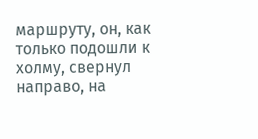маршруту, он, как только подошли к холму, свернул направо, на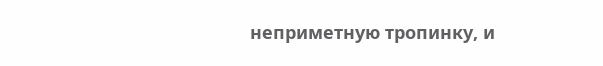неприметную тропинку, и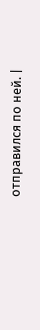отправился по ней. |